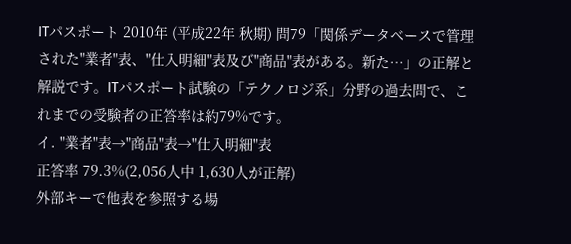ITパスポート 2010年 (平成22年 秋期) 問79「関係データベースで管理された"業者"表、"仕入明細"表及び"商品"表がある。新た…」の正解と解説です。ITパスポート試験の「テクノロジ系」分野の過去問で、これまでの受験者の正答率は約79%です。
イ. "業者"表→"商品"表→"仕入明細"表
正答率 79.3%(2,056人中 1,630人が正解)
外部キーで他表を参照する場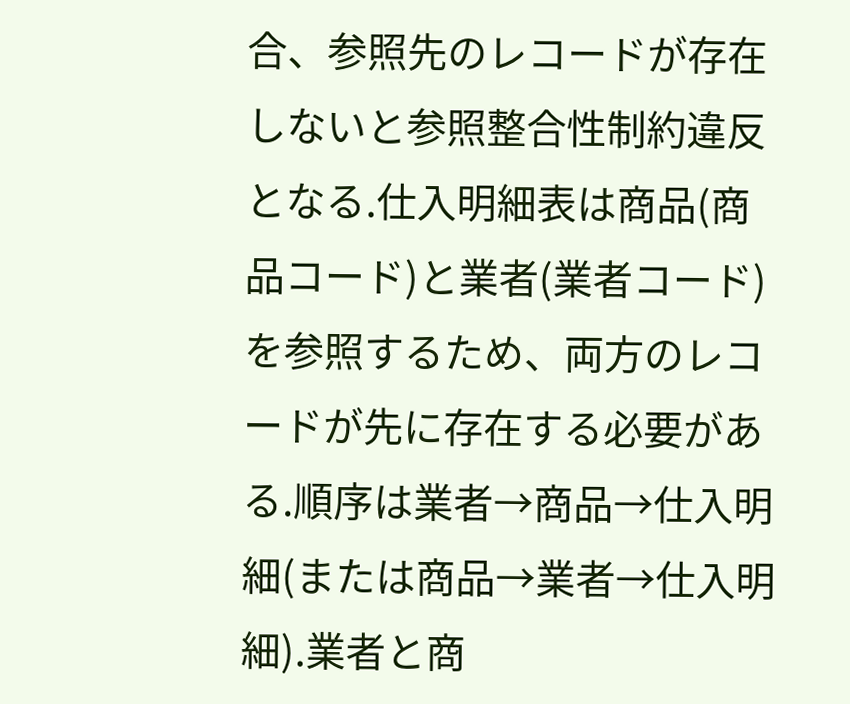合、参照先のレコードが存在しないと参照整合性制約違反となる.仕入明細表は商品(商品コード)と業者(業者コード)を参照するため、両方のレコードが先に存在する必要がある.順序は業者→商品→仕入明細(または商品→業者→仕入明細).業者と商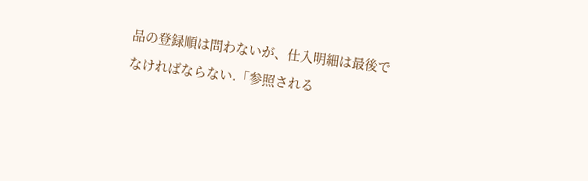品の登録順は問わないが、仕入明細は最後でなければならない.「参照される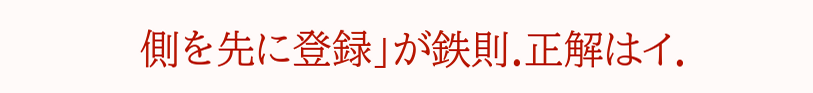側を先に登録」が鉄則.正解はイ.